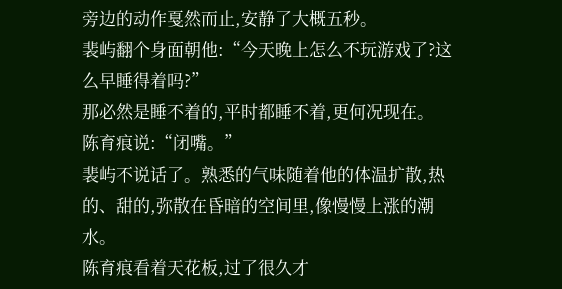旁边的动作戛然而止,安静了大概五秒。
裴屿翻个身面朝他:“今天晚上怎么不玩游戏了?这么早睡得着吗?”
那必然是睡不着的,平时都睡不着,更何况现在。
陈育痕说:“闭嘴。”
裴屿不说话了。熟悉的气味随着他的体温扩散,热的、甜的,弥散在昏暗的空间里,像慢慢上涨的潮水。
陈育痕看着天花板,过了很久才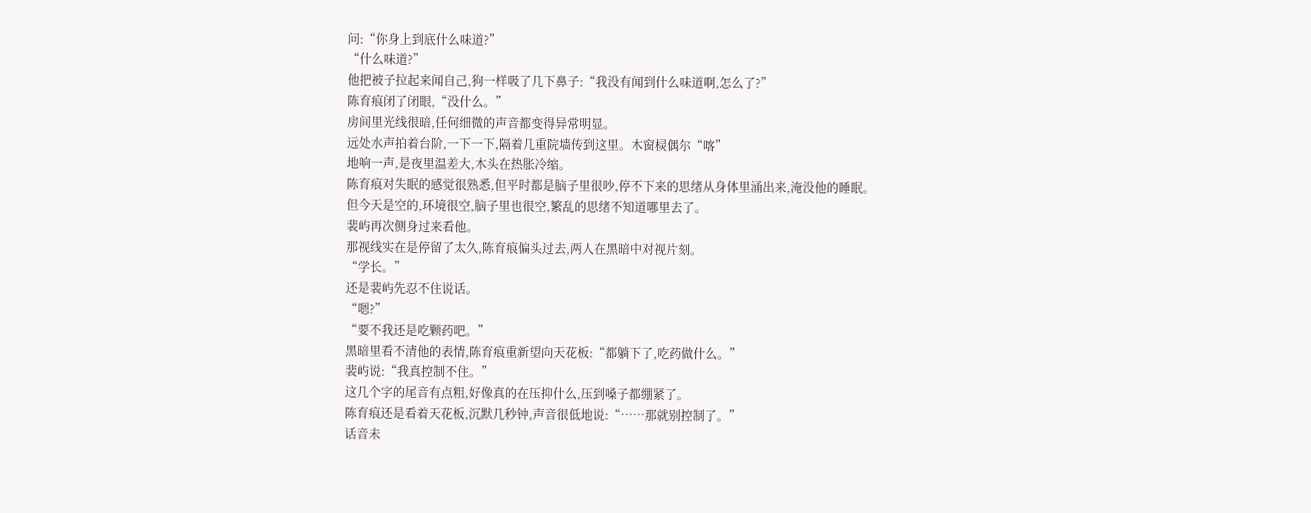问:“你身上到底什么味道?”
“什么味道?”
他把被子拉起来闻自己,狗一样吸了几下鼻子:“我没有闻到什么味道啊,怎么了?”
陈育痕闭了闭眼,“没什么。”
房间里光线很暗,任何细微的声音都变得异常明显。
远处水声拍着台阶,一下一下,隔着几重院墙传到这里。木窗棂偶尔“喀”
地响一声,是夜里温差大,木头在热胀冷缩。
陈育痕对失眠的感觉很熟悉,但平时都是脑子里很吵,停不下来的思绪从身体里涌出来,淹没他的睡眠。
但今天是空的,环境很空,脑子里也很空,繁乱的思绪不知道哪里去了。
裴屿再次侧身过来看他。
那视线实在是停留了太久,陈育痕偏头过去,两人在黑暗中对视片刻。
“学长。”
还是裴屿先忍不住说话。
“嗯?”
“要不我还是吃颗药吧。”
黑暗里看不清他的表情,陈育痕重新望向天花板:“都躺下了,吃药做什么。”
裴屿说:“我真控制不住。”
这几个字的尾音有点粗,好像真的在压抑什么,压到嗓子都绷紧了。
陈育痕还是看着天花板,沉默几秒钟,声音很低地说:“……那就别控制了。”
话音未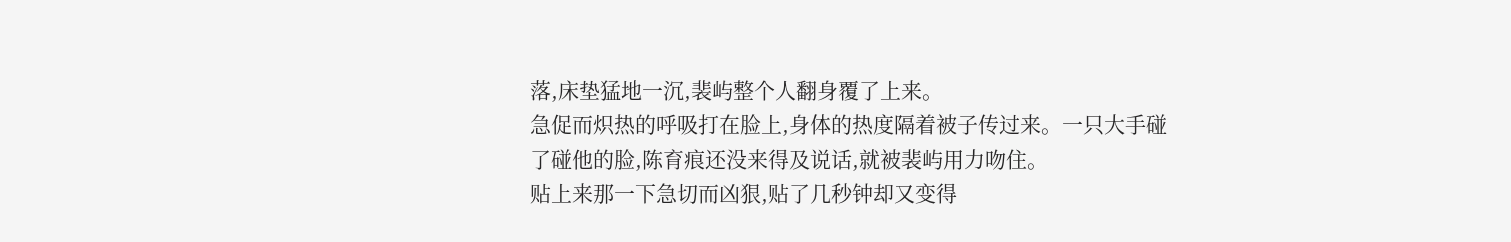落,床垫猛地一沉,裴屿整个人翻身覆了上来。
急促而炽热的呼吸打在脸上,身体的热度隔着被子传过来。一只大手碰了碰他的脸,陈育痕还没来得及说话,就被裴屿用力吻住。
贴上来那一下急切而凶狠,贴了几秒钟却又变得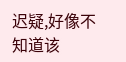迟疑,好像不知道该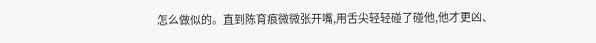怎么做似的。直到陈育痕微微张开嘴,用舌尖轻轻碰了碰他,他才更凶、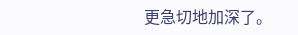更急切地加深了。